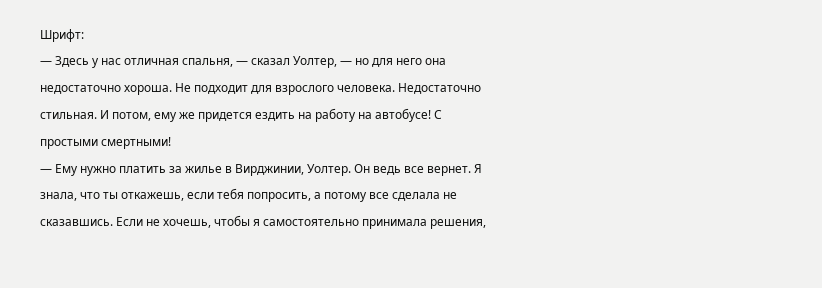Шрифт:
— Здесь у нас отличная спальня, — сказал Уолтер, — но для него она недостаточно хороша. Не подходит для взрослого человека. Недостаточно стильная. И потом, ему же придется ездить на работу на автобусе! С простыми смертными!
— Ему нужно платить за жилье в Вирджинии, Уолтер. Он ведь все вернет. Я знала, что ты откажешь, если тебя попросить, а потому все сделала не сказавшись. Если не хочешь, чтобы я самостоятельно принимала решения,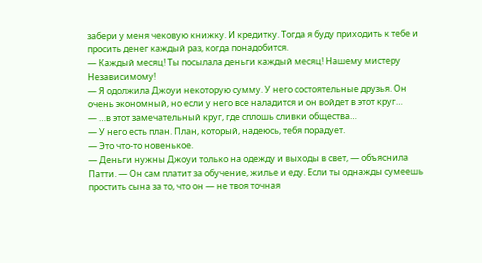забери у меня чековую книжку. И кредитку. Тогда я буду приходить к тебе и просить денег каждый раз, когда понадобится.
— Каждый месяц! Ты посылала деньги каждый месяц! Нашему мистеру Независимому!
— Я одолжила Джоуи некоторую сумму. У него состоятельные друзья. Он очень экономный, но если у него все наладится и он войдет в этот круг…
— …в этот замечательный круг, где сплошь сливки общества…
— У него есть план. План, который, надеюсь, тебя порадует.
— Это что-то новенькое.
— Деньги нужны Джоуи только на одежду и выходы в свет, — объяснила Патти. — Он сам платит за обучение, жилье и еду. Если ты однажды сумеешь простить сына за то, что он — не твоя точная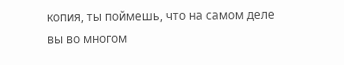копия, ты поймешь, что на самом деле вы во многом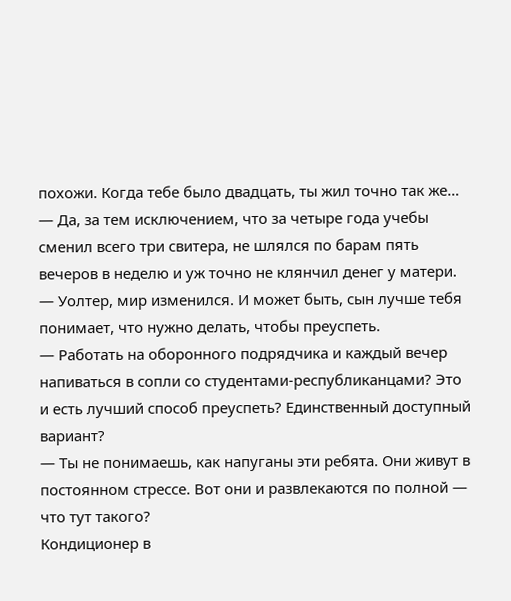похожи. Когда тебе было двадцать, ты жил точно так же…
— Да, за тем исключением, что за четыре года учебы сменил всего три свитера, не шлялся по барам пять вечеров в неделю и уж точно не клянчил денег у матери.
— Уолтер, мир изменился. И может быть, сын лучше тебя понимает, что нужно делать, чтобы преуспеть.
— Работать на оборонного подрядчика и каждый вечер напиваться в сопли со студентами-республиканцами? Это и есть лучший способ преуспеть? Единственный доступный вариант?
— Ты не понимаешь, как напуганы эти ребята. Они живут в постоянном стрессе. Вот они и развлекаются по полной — что тут такого?
Кондиционер в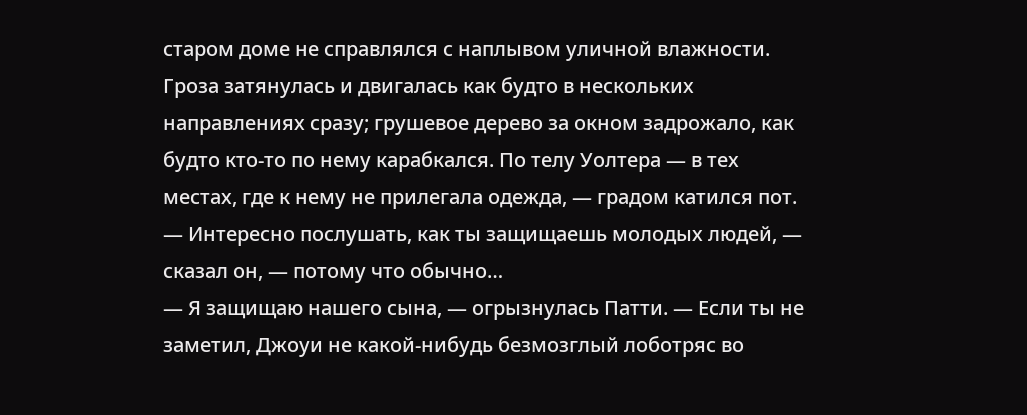старом доме не справлялся с наплывом уличной влажности. Гроза затянулась и двигалась как будто в нескольких направлениях сразу; грушевое дерево за окном задрожало, как будто кто-то по нему карабкался. По телу Уолтера — в тех местах, где к нему не прилегала одежда, — градом катился пот.
— Интересно послушать, как ты защищаешь молодых людей, — сказал он, — потому что обычно…
— Я защищаю нашего сына, — огрызнулась Патти. — Если ты не заметил, Джоуи не какой-нибудь безмозглый лоботряс во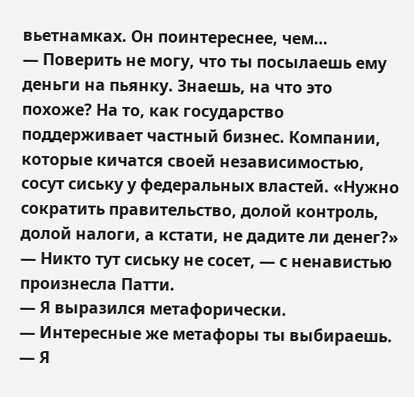вьетнамках. Он поинтереснее, чем…
— Поверить не могу, что ты посылаешь ему деньги на пьянку. Знаешь, на что это похоже? На то, как государство поддерживает частный бизнес. Компании, которые кичатся своей независимостью, сосут сиську у федеральных властей. «Нужно сократить правительство, долой контроль, долой налоги, а кстати, не дадите ли денег?»
— Никто тут сиську не сосет, — с ненавистью произнесла Патти.
— Я выразился метафорически.
— Интересные же метафоры ты выбираешь.
— Я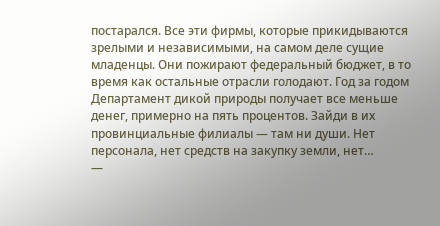постарался. Все эти фирмы, которые прикидываются зрелыми и независимыми, на самом деле сущие младенцы. Они пожирают федеральный бюджет, в то время как остальные отрасли голодают. Год за годом Департамент дикой природы получает все меньше денег, примерно на пять процентов. Зайди в их провинциальные филиалы — там ни души. Нет персонала, нет средств на закупку земли, нет…
—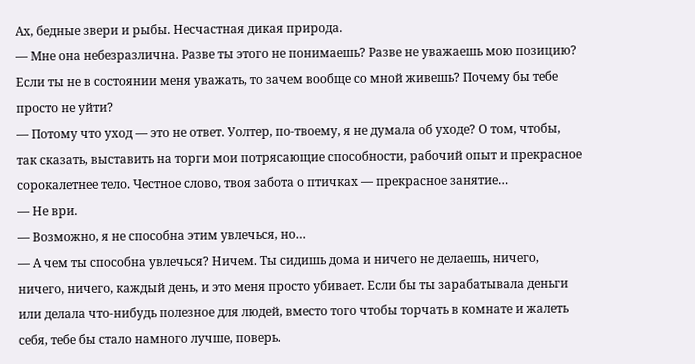Ах, бедные звери и рыбы. Несчастная дикая природа.
— Мне она небезразлична. Разве ты этого не понимаешь? Разве не уважаешь мою позицию? Если ты не в состоянии меня уважать, то зачем вообще со мной живешь? Почему бы тебе просто не уйти?
— Потому что уход — это не ответ. Уолтер, по-твоему, я не думала об уходе? О том, чтобы, так сказать, выставить на торги мои потрясающие способности, рабочий опыт и прекрасное сорокалетнее тело. Честное слово, твоя забота о птичках — прекрасное занятие…
— Не ври.
— Возможно, я не способна этим увлечься, но…
— А чем ты способна увлечься? Ничем. Ты сидишь дома и ничего не делаешь, ничего, ничего, ничего, каждый день, и это меня просто убивает. Если бы ты зарабатывала деньги или делала что-нибудь полезное для людей, вместо того чтобы торчать в комнате и жалеть себя, тебе бы стало намного лучше, поверь.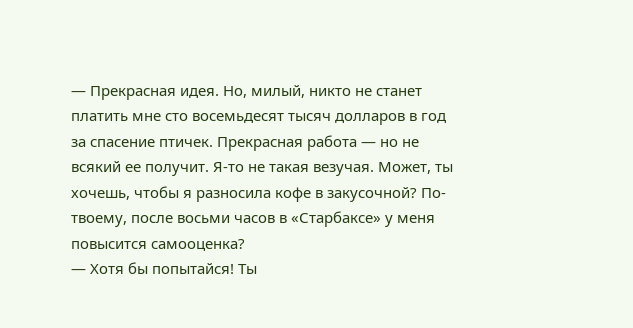— Прекрасная идея. Но, милый, никто не станет платить мне сто восемьдесят тысяч долларов в год за спасение птичек. Прекрасная работа — но не всякий ее получит. Я-то не такая везучая. Может, ты хочешь, чтобы я разносила кофе в закусочной? По-твоему, после восьми часов в «Старбаксе» у меня повысится самооценка?
— Хотя бы попытайся! Ты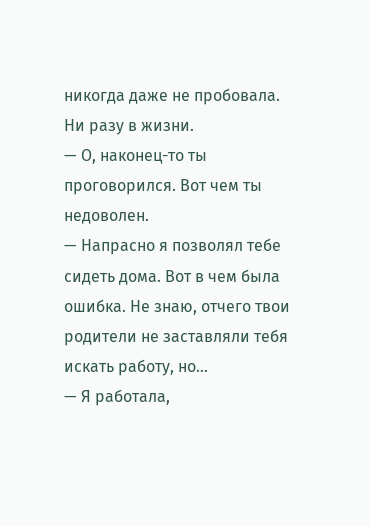никогда даже не пробовала. Ни разу в жизни.
— О, наконец-то ты проговорился. Вот чем ты недоволен.
— Напрасно я позволял тебе сидеть дома. Вот в чем была ошибка. Не знаю, отчего твои родители не заставляли тебя искать работу, но…
— Я работала,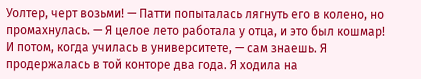Уолтер, черт возьми! — Патти попыталась лягнуть его в колено, но промахнулась. — Я целое лето работала у отца, и это был кошмар! И потом, когда училась в университете, — сам знаешь. Я продержалась в той конторе два года. Я ходила на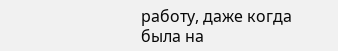работу, даже когда была на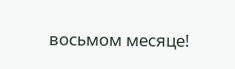восьмом месяце!